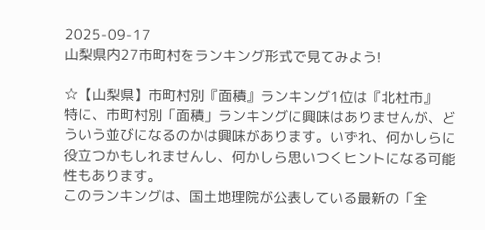2025-09-17
山梨県内27市町村をランキング形式で見てみよう!

☆【山梨県】市町村別『面積』ランキング1位は『北杜市』
特に、市町村別「面積」ランキングに興味はありませんが、どういう並びになるのかは興味があります。いずれ、何かしらに役立つかもしれませんし、何かしら思いつくヒントになる可能性もあります。
このランキングは、国土地理院が公表している最新の「全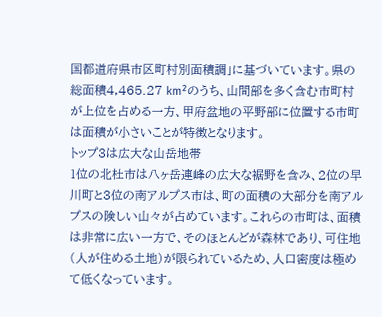国都道府県市区町村別面積調」に基づいています。県の総面積4,465.27 km²のうち、山間部を多く含む市町村が上位を占める一方、甲府盆地の平野部に位置する市町は面積が小さいことが特徴となります。
トップ3は広大な山岳地帯
1位の北杜市は八ヶ岳連峰の広大な裾野を含み、2位の早川町と3位の南アルプス市は、町の面積の大部分を南アルプスの険しい山々が占めています。これらの市町は、面積は非常に広い一方で、そのほとんどが森林であり、可住地(人が住める土地)が限られているため、人口密度は極めて低くなっています。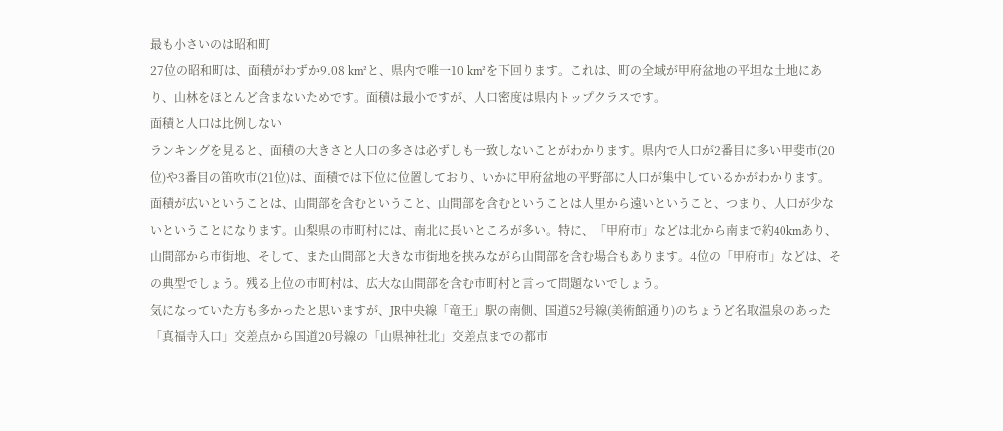最も小さいのは昭和町
27位の昭和町は、面積がわずか9.08 km²と、県内で唯一10 km²を下回ります。これは、町の全域が甲府盆地の平坦な土地にあり、山林をほとんど含まないためです。面積は最小ですが、人口密度は県内トップクラスです。
面積と人口は比例しない
ランキングを見ると、面積の大きさと人口の多さは必ずしも一致しないことがわかります。県内で人口が2番目に多い甲斐市(20位)や3番目の笛吹市(21位)は、面積では下位に位置しており、いかに甲府盆地の平野部に人口が集中しているかがわかります。
面積が広いということは、山間部を含むということ、山間部を含むということは人里から遠いということ、つまり、人口が少ないということになります。山梨県の市町村には、南北に長いところが多い。特に、「甲府市」などは北から南まで約40kmあり、山間部から市街地、そして、また山間部と大きな市街地を挟みながら山間部を含む場合もあります。4位の「甲府市」などは、その典型でしょう。残る上位の市町村は、広大な山間部を含む市町村と言って問題ないでしょう。
気になっていた方も多かったと思いますが、JR中央線「竜王」駅の南側、国道52号線(美術館通り)のちょうど名取温泉のあった「真福寺入口」交差点から国道20号線の「山県神社北」交差点までの都市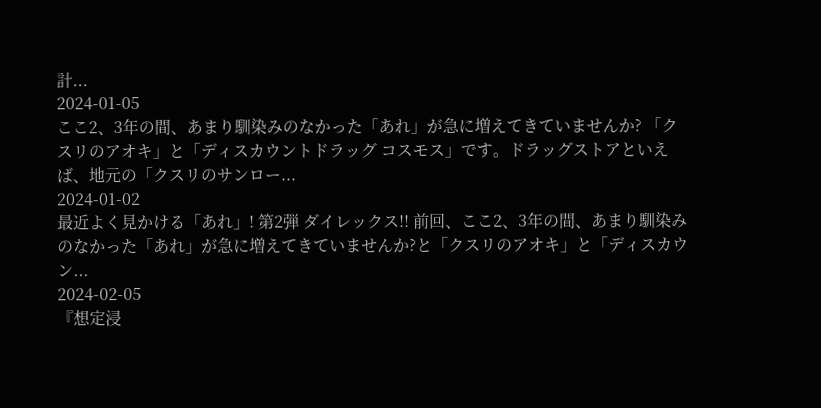計...
2024-01-05
ここ2、3年の間、あまり馴染みのなかった「あれ」が急に増えてきていませんか? 「クスリのアオキ」と「ディスカウントドラッグ コスモス」です。ドラッグストアといえば、地元の「クスリのサンロー...
2024-01-02
最近よく見かける「あれ」! 第2弾 ダイレックス!! 前回、ここ2、3年の間、あまり馴染みのなかった「あれ」が急に増えてきていませんか?と「クスリのアオキ」と「ディスカウン...
2024-02-05
『想定浸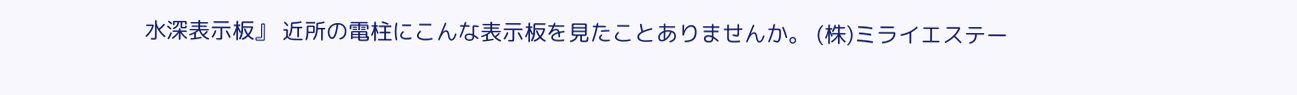水深表示板』 近所の電柱にこんな表示板を見たことありませんか。 (株)ミライエステー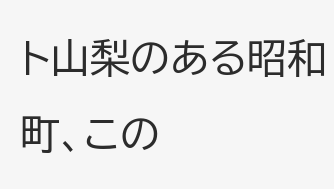ト山梨のある昭和町、この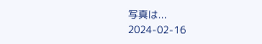写真は...
2024-02-16